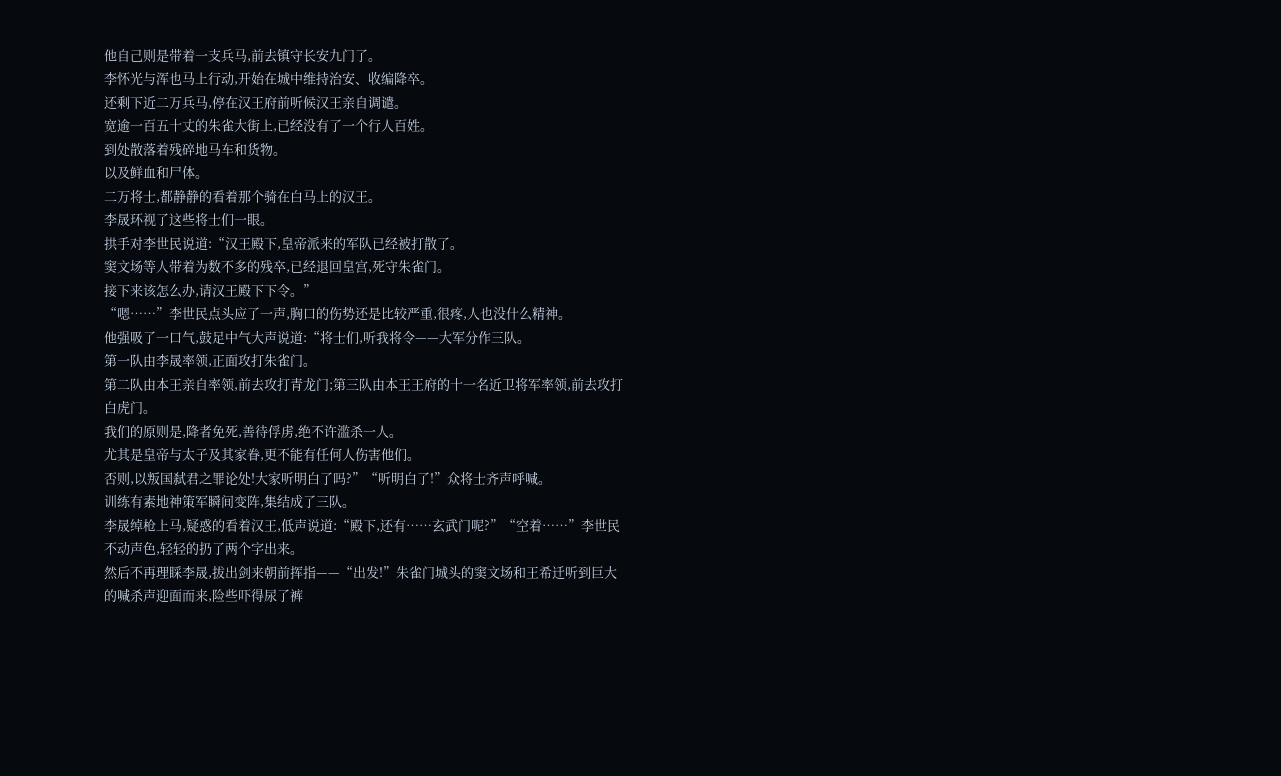他自己则是带着一支兵马,前去镇守长安九门了。
李怀光与浑也马上行动,开始在城中维持治安、收编降卒。
还剩下近二万兵马,停在汉王府前听候汉王亲自调谴。
宽逾一百五十丈的朱雀大街上,已经没有了一个行人百姓。
到处散落着残碎地马车和货物。
以及鲜血和尸体。
二万将士,都静静的看着那个骑在白马上的汉王。
李晟环视了这些将士们一眼。
拱手对李世民说道:“汉王殿下,皇帝派来的军队已经被打散了。
窦文场等人带着为数不多的残卒,已经退回皇宫,死守朱雀门。
接下来该怎么办,请汉王殿下下令。”
“嗯……”李世民点头应了一声,胸口的伤势还是比较严重,很疼,人也没什么精神。
他强吸了一口气,鼓足中气大声说道:“将士们,听我将令——大军分作三队。
第一队由李晟率领,正面攻打朱雀门。
第二队由本王亲自率领,前去攻打青龙门;第三队由本王王府的十一名近卫将军率领,前去攻打白虎门。
我们的原则是,降者免死,善待俘虏,绝不许滥杀一人。
尤其是皇帝与太子及其家眷,更不能有任何人伤害他们。
否则,以叛国弑君之罪论处!大家听明白了吗?”“听明白了!”众将士齐声呼喊。
训练有素地神策军瞬间变阵,集结成了三队。
李晟绰枪上马,疑惑的看着汉王,低声说道:“殿下,还有……玄武门呢?”“空着……”李世民不动声色,轻轻的扔了两个字出来。
然后不再理睬李晟,拔出剑来朝前挥指——“出发!”朱雀门城头的窦文场和王希迁听到巨大的喊杀声迎面而来,险些吓得尿了裤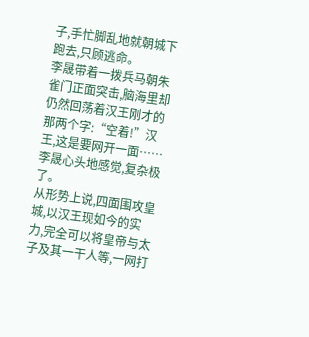子,手忙脚乱地就朝城下跑去,只顾逃命。
李晟带着一拨兵马朝朱雀门正面突击,脑海里却仍然回荡着汉王刚才的那两个字:“空着!”汉王,这是要网开一面……李晟心头地感觉,复杂极了。
从形势上说,四面围攻皇城,以汉王现如今的实力,完全可以将皇帝与太子及其一干人等,一网打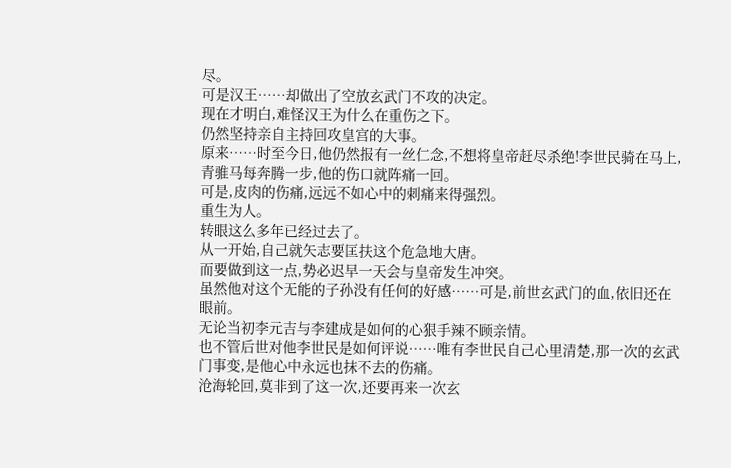尽。
可是汉王……却做出了空放玄武门不攻的决定。
现在才明白,难怪汉王为什么在重伤之下。
仍然坚持亲自主持回攻皇宫的大事。
原来……时至今日,他仍然报有一丝仁念,不想将皇帝赶尽杀绝!李世民骑在马上,青骓马每奔腾一步,他的伤口就阵痛一回。
可是,皮肉的伤痛,远远不如心中的刺痛来得强烈。
重生为人。
转眼这么多年已经过去了。
从一开始,自己就矢志要匡扶这个危急地大唐。
而要做到这一点,势必迟早一天会与皇帝发生冲突。
虽然他对这个无能的子孙没有任何的好感……可是,前世玄武门的血,依旧还在眼前。
无论当初李元吉与李建成是如何的心狠手辣不顾亲情。
也不管后世对他李世民是如何评说……唯有李世民自己心里清楚,那一次的玄武门事变,是他心中永远也抹不去的伤痛。
沧海轮回,莫非到了这一次,还要再来一次玄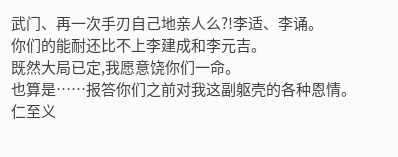武门、再一次手刃自己地亲人么?!李适、李诵。
你们的能耐还比不上李建成和李元吉。
既然大局已定,我愿意饶你们一命。
也算是……报答你们之前对我这副躯壳的各种恩情。
仁至义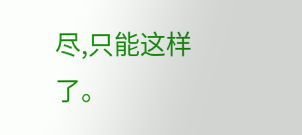尽,只能这样了。